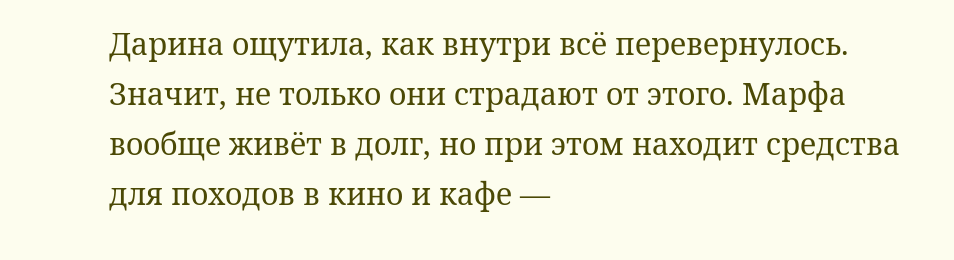Дарина ощутила, как внутри всё перевернулось. Значит, не только они страдают от этого. Марфа вообще живёт в долг, но при этом находит средства для походов в кино и кафе —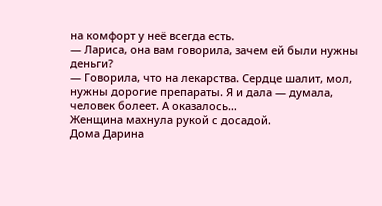на комфорт у неё всегда есть.
— Лариса, она вам говорила, зачем ей были нужны деньги?
— Говорила, что на лекарства. Сердце шалит, мол, нужны дорогие препараты. Я и дала — думала, человек болеет. А оказалось…
Женщина махнула рукой с досадой.
Дома Дарина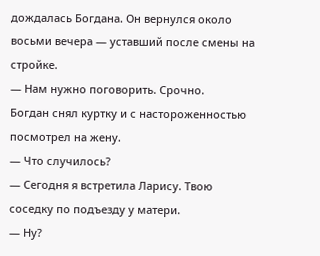дождалась Богдана. Он вернулся около восьми вечера — уставший после смены на стройке.
— Нам нужно поговорить. Срочно.
Богдан снял куртку и с настороженностью посмотрел на жену.
— Что случилось?
— Сегодня я встретила Ларису. Твою соседку по подъезду у матери.
— Ну?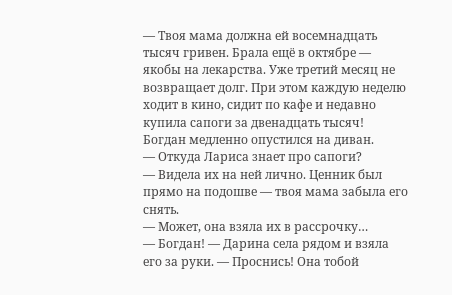— Твоя мама должна ей восемнадцать тысяч гривен. Брала ещё в октябре — якобы на лекарства. Уже третий месяц не возвращает долг. При этом каждую неделю ходит в кино, сидит по кафе и недавно купила сапоги за двенадцать тысяч!
Богдан медленно опустился на диван.
— Откуда Лариса знает про сапоги?
— Видела их на ней лично. Ценник был прямо на подошве — твоя мама забыла его снять.
— Может, она взяла их в рассрочку…
— Богдан! — Дарина села рядом и взяла его за руки. — Проснись! Она тобой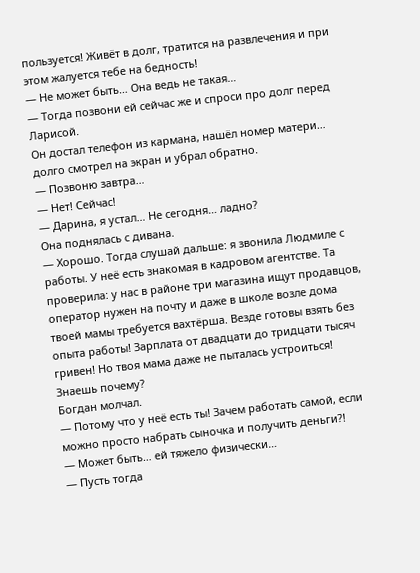пользуется! Живёт в долг, тратится на развлечения и при этом жалуется тебе на бедность!
— Не может быть… Она ведь не такая…
— Тогда позвони ей сейчас же и спроси про долг перед Ларисой.
Он достал телефон из кармана, нашёл номер матери… долго смотрел на экран и убрал обратно.
— Позвоню завтра…
— Нет! Сейчас!
— Дарина, я устал… Не сегодня… ладно?
Она поднялась с дивана.
— Хорошо. Тогда слушай дальше: я звонила Людмиле с работы. У неё есть знакомая в кадровом агентстве. Та проверила: у нас в районе три магазина ищут продавцов, оператор нужен на почту и даже в школе возле дома твоей мамы требуется вахтёрша. Везде готовы взять без опыта работы! Зарплата от двадцати до тридцати тысяч гривен! Но твоя мама даже не пыталась устроиться! Знаешь почему?
Богдан молчал.
— Потому что у неё есть ты! Зачем работать самой, если можно просто набрать сыночка и получить деньги?!
— Может быть… ей тяжело физически…
— Пусть тогда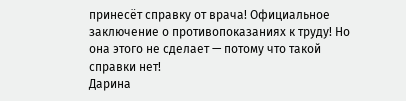принесёт справку от врача! Официальное заключение о противопоказаниях к труду! Но она этого не сделает — потому что такой справки нет!
Дарина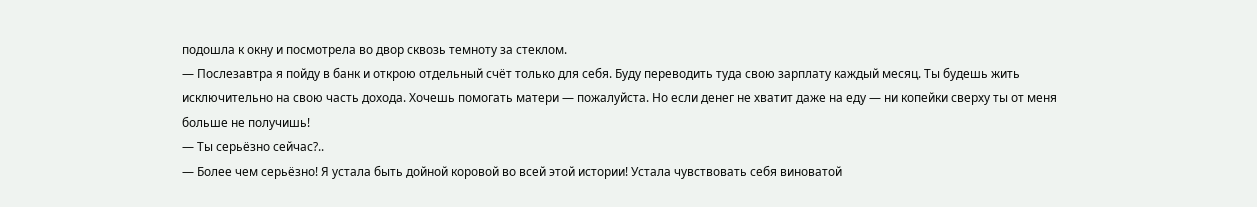подошла к окну и посмотрела во двор сквозь темноту за стеклом.
— Послезавтра я пойду в банк и открою отдельный счёт только для себя. Буду переводить туда свою зарплату каждый месяц. Ты будешь жить исключительно на свою часть дохода. Хочешь помогать матери — пожалуйста. Но если денег не хватит даже на еду — ни копейки сверху ты от меня больше не получишь!
— Ты серьёзно сейчас?..
— Более чем серьёзно! Я устала быть дойной коровой во всей этой истории! Устала чувствовать себя виноватой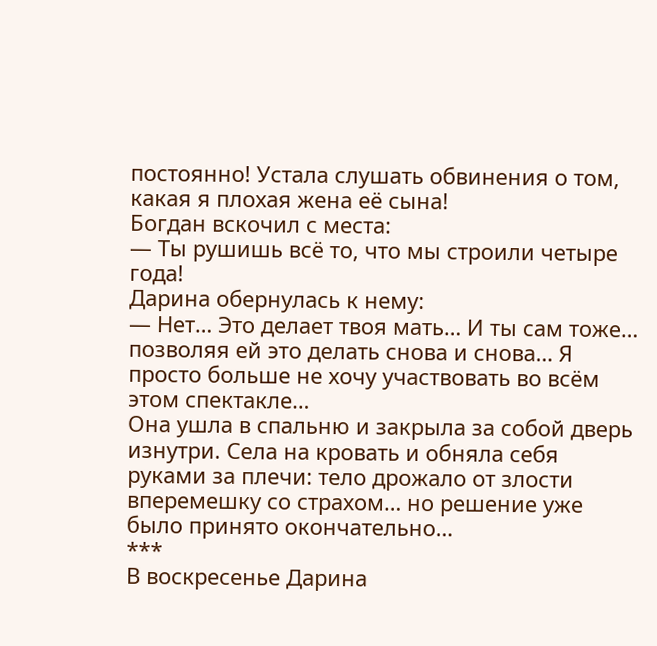постоянно! Устала слушать обвинения о том, какая я плохая жена её сына!
Богдан вскочил с места:
— Ты рушишь всё то, что мы строили четыре года!
Дарина обернулась к нему:
— Нет… Это делает твоя мать… И ты сам тоже… позволяя ей это делать снова и снова… Я просто больше не хочу участвовать во всём этом спектакле…
Она ушла в спальню и закрыла за собой дверь изнутри. Села на кровать и обняла себя руками за плечи: тело дрожало от злости вперемешку со страхом… но решение уже было принято окончательно…
***
В воскресенье Дарина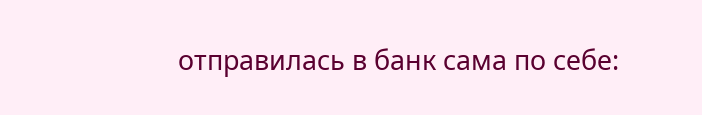отправилась в банк сама по себе: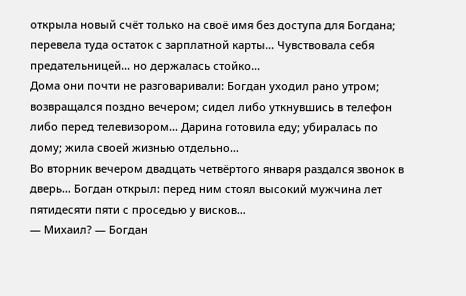открыла новый счёт только на своё имя без доступа для Богдана; перевела туда остаток с зарплатной карты… Чувствовала себя предательницей… но держалась стойко…
Дома они почти не разговаривали: Богдан уходил рано утром; возвращался поздно вечером; сидел либо уткнувшись в телефон либо перед телевизором… Дарина готовила еду; убиралась по дому; жила своей жизнью отдельно…
Во вторник вечером двадцать четвёртого января раздался звонок в дверь… Богдан открыл: перед ним стоял высокий мужчина лет пятидесяти пяти с проседью у висков…
— Михаил? — Богдан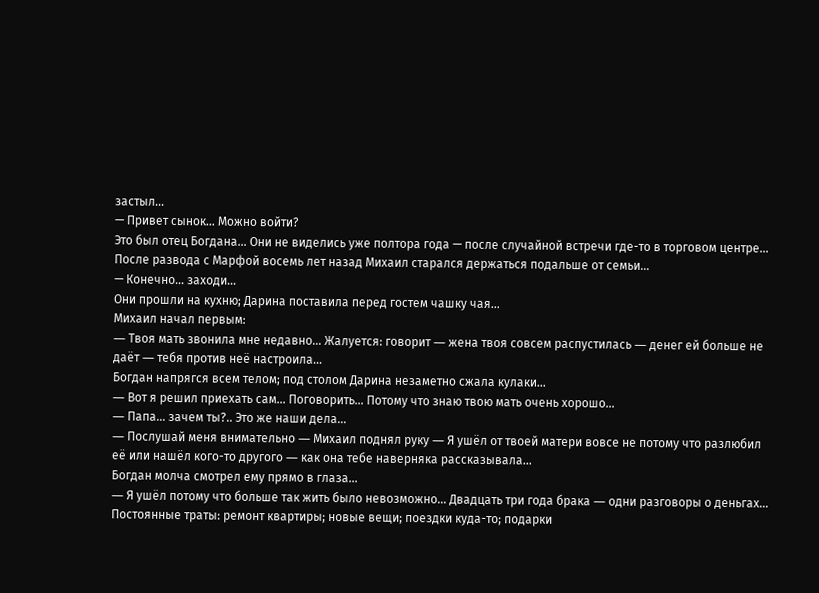застыл…
— Привет сынок… Можно войти?
Это был отец Богдана… Они не виделись уже полтора года — после случайной встречи где-то в торговом центре… После развода с Марфой восемь лет назад Михаил старался держаться подальше от семьи…
— Конечно… заходи…
Они прошли на кухню; Дарина поставила перед гостем чашку чая…
Михаил начал первым:
― Твоя мать звонила мне недавно… Жалуется: говорит ― жена твоя совсем распустилась ― денег ей больше не даёт ― тебя против неё настроила…
Богдан напрягся всем телом; под столом Дарина незаметно сжала кулаки…
― Вот я решил приехать сам… Поговорить… Потому что знаю твою мать очень хорошо…
― Папа… зачем ты?.. Это же наши дела…
― Послушай меня внимательно ― Михаил поднял руку ― Я ушёл от твоей матери вовсе не потому что разлюбил её или нашёл кого-то другого ― как она тебе наверняка рассказывала…
Богдан молча смотрел ему прямо в глаза…
― Я ушёл потому что больше так жить было невозможно… Двадцать три года брака ― одни разговоры о деньгах… Постоянные траты: ремонт квартиры; новые вещи; поездки куда-то; подарки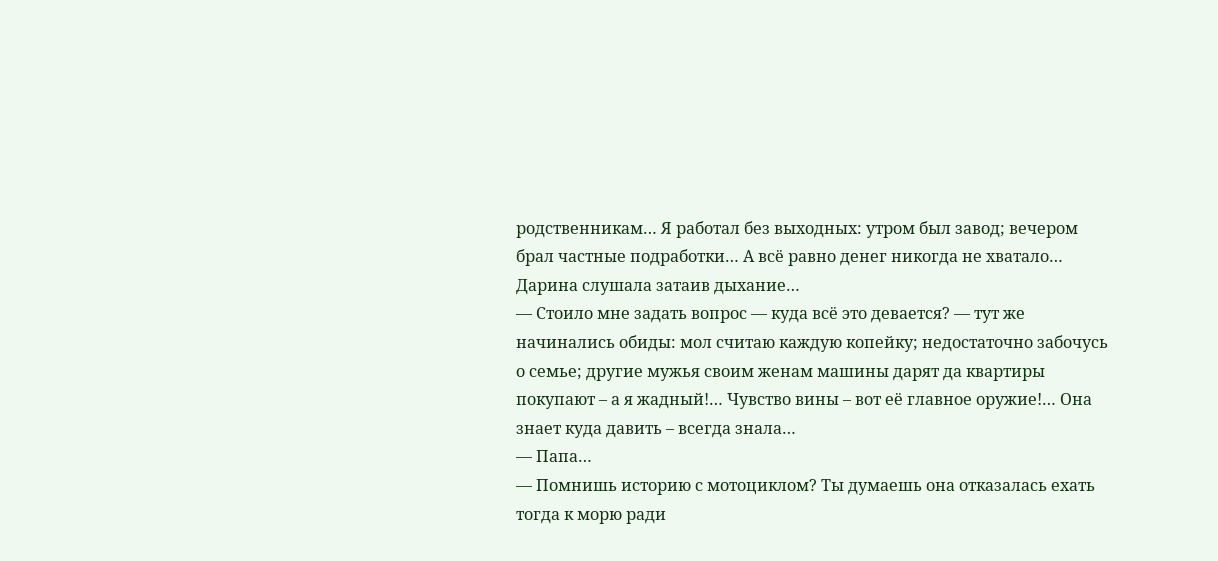родственникам… Я работал без выходных: утром был завод; вечером брал частные подработки… А всё равно денег никогда не хватало…
Дарина слушала затаив дыхание…
― Стоило мне задать вопрос ― куда всё это девается? ― тут же начинались обиды: мол считаю каждую копейку; недостаточно забочусь о семье; другие мужья своим женам машины дарят да квартиры покупают – а я жадный!… Чувство вины – вот её главное оружие!… Она знает куда давить – всегда знала…
― Папа…
― Помнишь историю с мотоциклом? Ты думаешь она отказалась ехать тогда к морю ради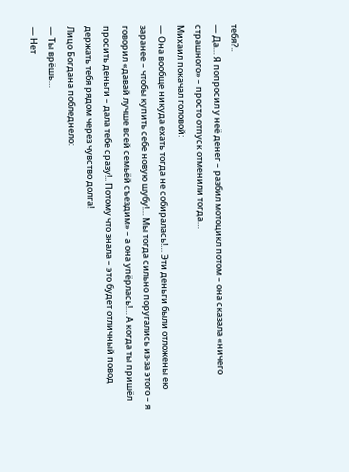тебя?..
― Да… Я попросил у неё денег – разбил мотоцикл потом – она сказала «ничего страшного» – просто отпуск отменили тогда…
Михаил покачал головой:
― Она вообще никуда ехать тогда не собиралась!… Эти деньги были отложены ею заранее – чтобы купить себе новую шубу!… Мы тогда сильно поругались из-за этого – я говорил «давай лучше всей семьёй съездим» – а она упёрлась!… А когда ты пришёл просить деньги – дала тебе сразу!.. Потому что знала – это будет отличный повод держать тебя рядом через чувство долга!
Лицо Богдана побледнело:
― Ты врёшь…
― Нет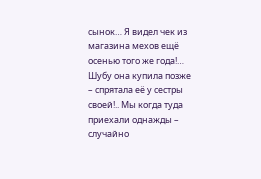сынок… Я видел чек из магазина мехов ещё осенью того же года!… Шубу она купила позже – спрятала её у сестры своей!.. Мы когда туда приехали однажды – случайно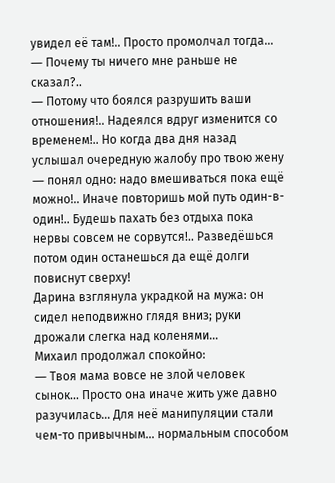увидел её там!.. Просто промолчал тогда…
― Почему ты ничего мне раньше не сказал?..
― Потому что боялся разрушить ваши отношения!.. Надеялся вдруг изменится со временем!.. Но когда два дня назад услышал очередную жалобу про твою жену ― понял одно: надо вмешиваться пока ещё можно!.. Иначе повторишь мой путь один-в-один!.. Будешь пахать без отдыха пока нервы совсем не сорвутся!.. Разведёшься потом один останешься да ещё долги повиснут сверху!
Дарина взглянула украдкой на мужа: он сидел неподвижно глядя вниз; руки дрожали слегка над коленями…
Михаил продолжал спокойно:
― Твоя мама вовсе не злой человек сынок… Просто она иначе жить уже давно разучилась… Для неё манипуляции стали чем-то привычным… нормальным способом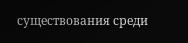существования среди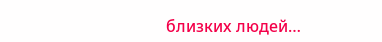близких людей…